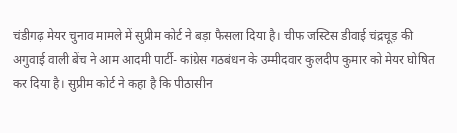चंडीगढ़ मेयर चुनाव मामले में सुप्रीम कोर्ट ने बड़ा फैसला दिया है। चीफ जस्टिस डीवाई चंद्रचूड़ की अगुवाई वाली बेंच ने आम आदमी पार्टी- कांग्रेस गठबंधन के उम्मीदवार कुलदीप कुमार को मेयर घोषित कर दिया है। सुप्रीम कोर्ट ने कहा है कि पीठासीन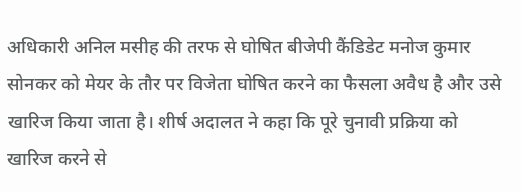अधिकारी अनिल मसीह की तरफ से घोषित बीजेपी कैंडिडेट मनोज कुमार सोनकर को मेयर के तौर पर विजेता घोषित करने का फैसला अवैध है और उसे खारिज किया जाता है। शीर्ष अदालत ने कहा कि पूरे चुनावी प्रक्रिया को खारिज करने से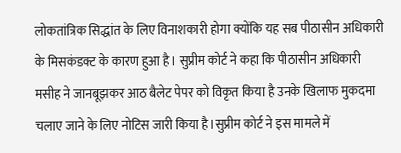लोकतांत्रिक सिद्धांत के लिए विनाशकारी होगा क्योंकि यह सब पीठासीन अधिकारी के मिसकंडक्ट के कारण हुआ है। सुप्रीम कोर्ट ने कहा कि पीठासीन अधिकारी मसीह ने जानबूझकर आठ बैलेट पेपर को विकृत किया है उनके खिलाफ मुकदमा चलाए जाने के लिए नोटिस जारी किया है।सुप्रीम कोर्ट ने इस मामले में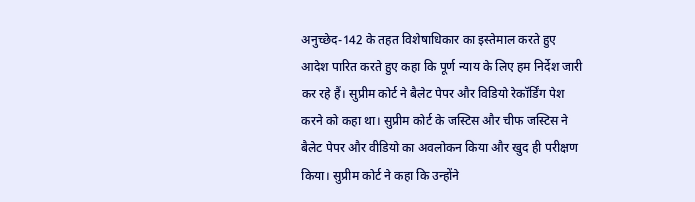अनुच्छेद-142 के तहत विशेषाधिकार का इस्तेमाल करते हुए आदेश पारित करते हुए कहा कि पूर्ण न्याय के लिए हम निर्देश जारी कर रहे हैं। सुप्रीम कोर्ट ने बैलेट पेपर और विडियो रेकॉर्डिंग पेश करने को कहा था। सुप्रीम कोर्ट के जस्टिस और चीफ जस्टिस ने बैलेट पेपर और वीडियो का अवलोकन किया और खुद ही परीक्षण किया। सुप्रीम कोर्ट ने कहा कि उन्होंने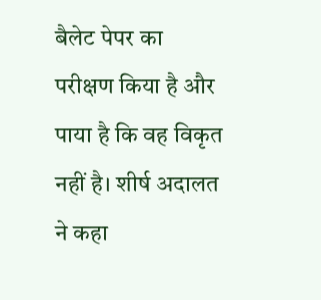बैलेट पेपर का परीक्षण किया है और पाया है कि वह विकृत नहीं है। शीर्ष अदालत ने कहा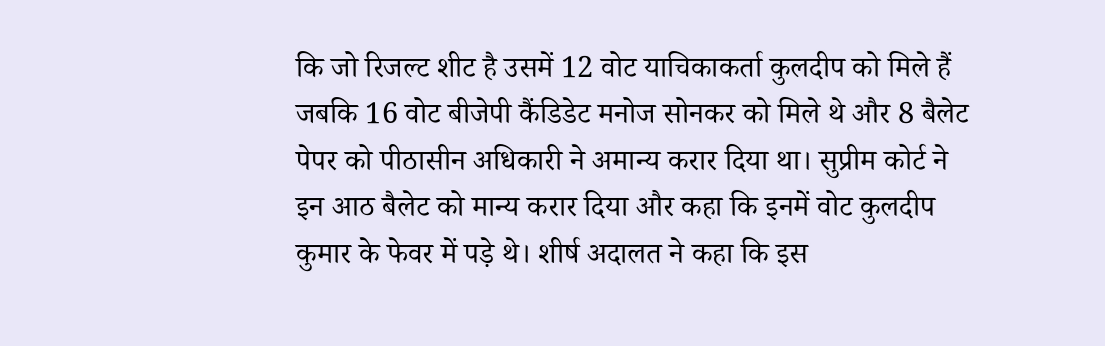कि जो रिजल्ट शीट है उसमें 12 वोट याचिकाकर्ता कुलदीप को मिले हैं जबकि 16 वोट बीजेपी कैंडिडेट मनोज सोनकर को मिले थे और 8 बैलेट पेपर को पीठासीन अधिकारी ने अमान्य करार दिया था। सुप्रीम कोर्ट ने इन आठ बैलेट को मान्य करार दिया और कहा कि इनमें वोट कुलदीप कुमार के फेवर में पड़े थे। शीर्ष अदालत ने कहा कि इस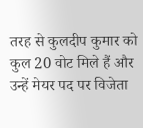तरह से कुलदीप कुमार को कुल 20 वोट मिले हैं और उन्हें मेयर पद पर विजेता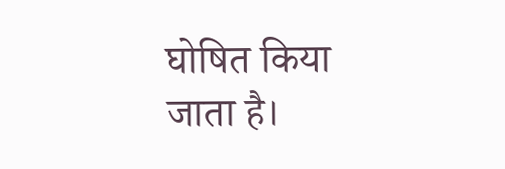घोषित किया जाता है।